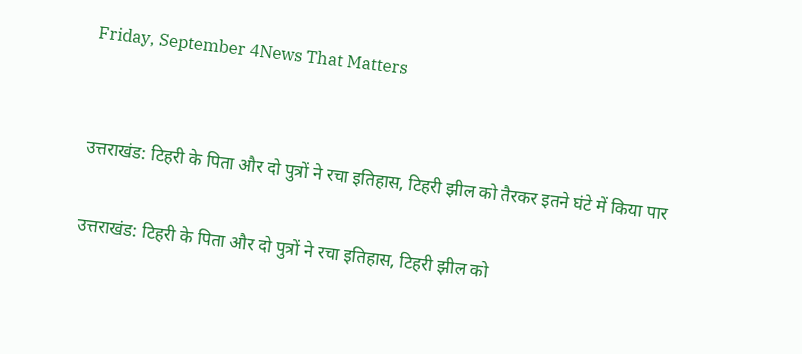Friday, September 4News That Matters


उत्तराखंड: टिहरी के पिता और दो पुत्रों ने रचा इतिहास, टिहरी झील को तैरकर इतने घंटे में किया पार

उत्तराखंड: टिहरी के पिता और दो पुत्रों ने रचा इतिहास, टिहरी झील को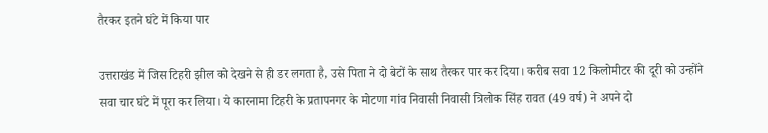तैरकर इतने घंटे में किया पार

उत्तराखंड में जिस टिहरी झील को देखने से ही डर लगता है, उसे पिता ने दो बेटों के साथ तैरकर पार कर दिया। करीब सवा 12 किलोमीटर की दूरी को उन्होंने सवा चार घंटे में पूरा कर लिया। ये कारनामा टिहरी के प्रतापनगर के मोटणा गांव निवासी निवासी त्रिलोक सिंह रावत (49 वर्ष) ने अपने दो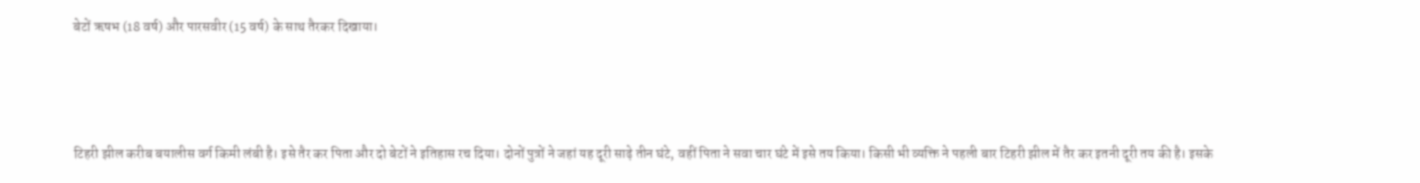बेटों ऋषभ (18 वर्ष) और पारसवीर (15 वर्ष) के साथ तैरकर दिखाया।



टिहरी झील करीब बयालीस वर्ग किमी लंबी है। इसे तैर कर पिता और दो बेटों ने इतिहास रच दिया। दोनों पुत्रों ने जहां यह दूरी साढ़े तीन घंटे, वहीं पिता ने सवा चार घंटे में इसे तय किया। किसी भी व्यक्ति ने पहली बार टिहरी झील में तैर कर इतनी दूरी तय की है। इसके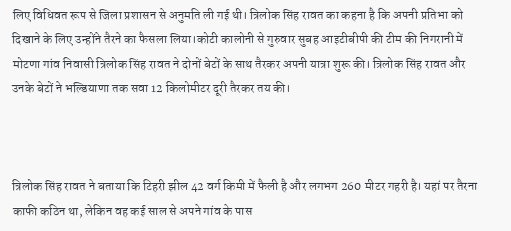लिए विधिवत रूप से जिला प्रशासन से अनुमति ली गई थी। त्रिलोक सिंह रावत का कहना है कि अपनी प्रतिभा को दिखाने के लिए उन्होंने तैरने का फैसला लिया।कोटी कालोनी से गुरुवार सुबह आइटीबीपी की टीम की निगरानी में मोटणा गांव निवासी त्रिलोक सिंह रावत ने दोनों बेटों के साथ तैरकर अपनी यात्रा शुरू की। त्रिलोक सिंह रावत और उनके बेटों ने भल्डियाणा तक सवा 12 किलोमीटर दूरी तैरकर तय की।



त्रिलोक सिंह रावत ने बताया कि टिहरी झील 42 वर्ग किमी में फैली है और लगभग 260 मीटर गहरी है। यहां पर तैरना काफी कठिन था, लेकिन वह कई साल से अपने गांव के पास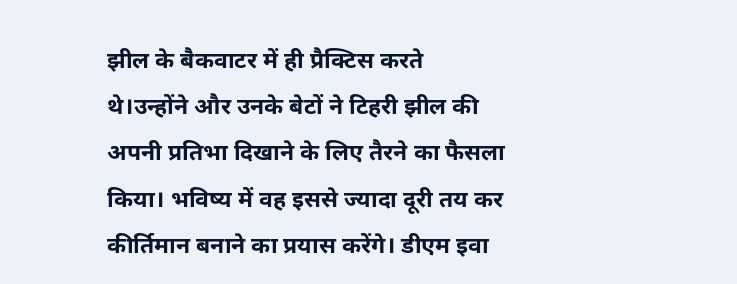झील के बैकवाटर में ही प्रैक्टिस करते थे।उन्होंने और उनके बेटों ने टिहरी झील की अपनी प्रतिभा दिखाने के लिए तैरने का फैसला किया। भविष्य में वह इससे ज्यादा दूरी तय कर कीर्तिमान बनाने का प्रयास करेंगे। डीएम इवा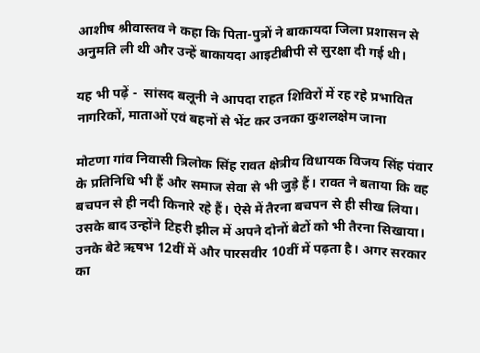आशीष श्रीवास्तव ने कहा कि पिता-पुत्रों ने बाकायदा जिला प्रशासन से अनुमति ली थी और उन्हें बाकायदा आइटीबीपी से सुरक्षा दी गई थी।

यह भी पढ़ें -  सांसद बलूनी ने आपदा राहत शिविरों में रह रहे प्रभावित नागरिकों, माताओं एवं बहनों से भेंट कर उनका कुशलक्षेम जाना

मोटणा गांव निवासी त्रिलोक सिंह रावत क्षेत्रीय विधायक विजय सिंह पंवार के प्रतिनिधि भी हैं और समाज सेवा से भी जुड़े हैं। रावत ने बताया कि वह बचपन से ही नदी किनारे रहे हैं। ऐसे में तैरना बचपन से ही सीख लिया। उसके बाद उन्होंने टिहरी झील में अपने दोनों बेटों को भी तैरना सिखाया। उनके बेटे ऋषभ 12वीं में और पारसवीर 10वीं में पढ़ता है। अगर सरकार का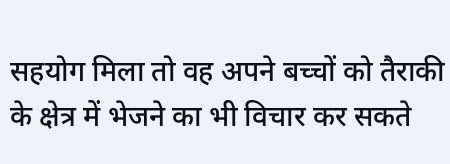सहयोग मिला तो वह अपने बच्चों को तैराकी के क्षेत्र में भेजने का भी विचार कर सकते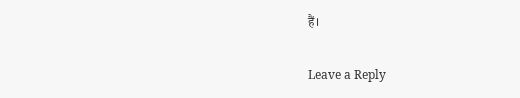हैं।

Leave a Reply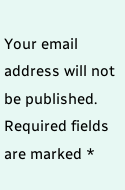Your email address will not be published. Required fields are marked *